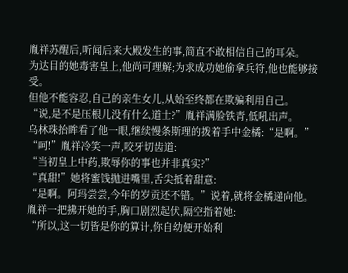胤祥苏醒后,听闻后来大殿发生的事,简直不敢相信自己的耳朵。
为达目的她毒害皇上,他尚可理解;为求成功她偷拿兵符,他也能够接受。
但他不能容忍,自己的亲生女儿,从始至终都在欺骗利用自己。
“说,是不是压根儿没有什么道士?”胤祥满脸铁青,低吼出声。
乌林珠抬眸看了他一眼,继续慢条斯理的拨着手中金橘:“是啊。”
“呵!”胤祥冷笑一声,咬牙切齿道:
“当初皇上中药,欺辱你的事也并非真实?”
“真甜!”她将蜜饯抛进嘴里,舌尖抵着甜意:
“是啊。阿玛尝尝,今年的岁贡还不错。”说着,就将金橘递向他。
胤祥一把拂开她的手,胸口剧烈起伏,隔空指着她:
“所以,这一切皆是你的算计,你自幼便开始利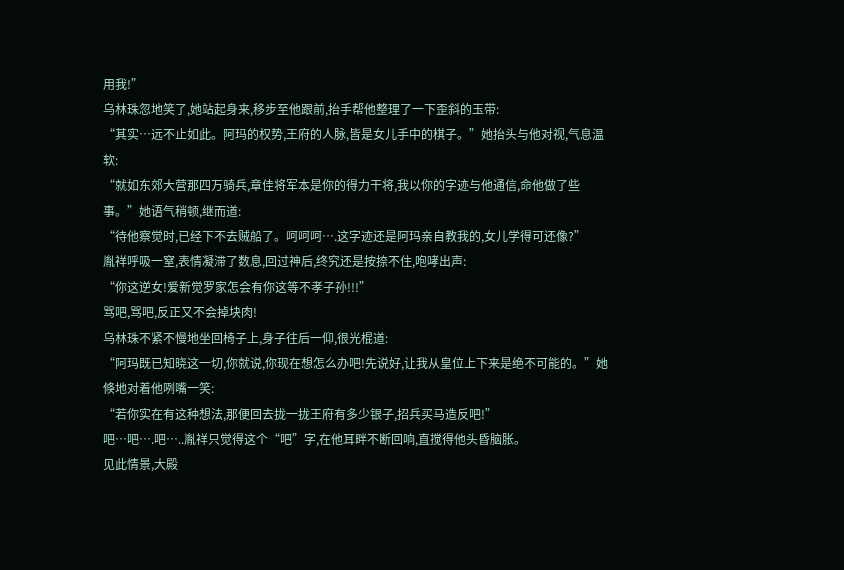用我!”
乌林珠忽地笑了,她站起身来,移步至他跟前,抬手帮他整理了一下歪斜的玉带:
“其实…远不止如此。阿玛的权势,王府的人脉,皆是女儿手中的棋子。”她抬头与他对视,气息温软:
“就如东郊大营那四万骑兵,章佳将军本是你的得力干将,我以你的字迹与他通信,命他做了些事。”她语气稍顿,继而道:
“待他察觉时,已经下不去贼船了。呵呵呵….这字迹还是阿玛亲自教我的,女儿学得可还像?”
胤祥呼吸一窒,表情凝滞了数息,回过神后,终究还是按捺不住,咆哮出声:
“你这逆女!爱新觉罗家怎会有你这等不孝子孙!!!”
骂吧,骂吧,反正又不会掉块肉!
乌林珠不紧不慢地坐回椅子上,身子往后一仰,很光棍道:
“阿玛既已知晓这一切,你就说,你现在想怎么办吧!先说好,让我从皇位上下来是绝不可能的。”她倏地对着他咧嘴一笑:
“若你实在有这种想法,那便回去拢一拢王府有多少银子,招兵买马造反吧!”
吧…吧….吧…..胤祥只觉得这个“吧”字,在他耳畔不断回响,直搅得他头昏脑胀。
见此情景,大殿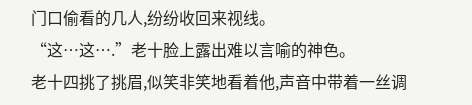门口偷看的几人,纷纷收回来视线。
“这…这….”老十脸上露出难以言喻的神色。
老十四挑了挑眉,似笑非笑地看着他,声音中带着一丝调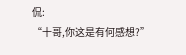侃:
“十哥,你这是有何感想?”